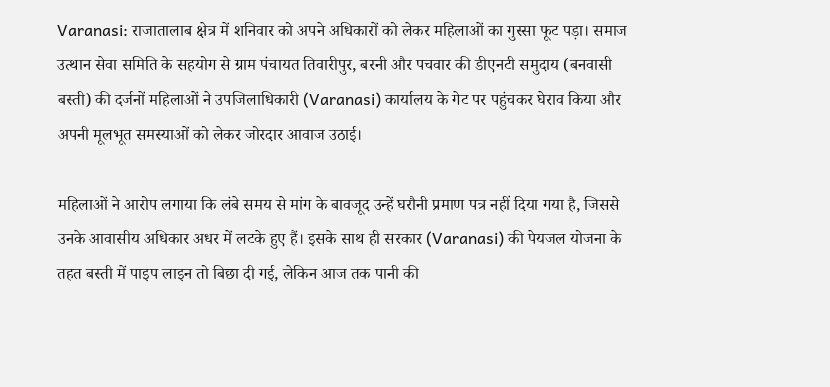Varanasi: राजातालाब क्षेत्र में शनिवार को अपने अधिकारों को लेकर महिलाओं का गुस्सा फूट पड़ा। समाज उत्थान सेवा समिति के सहयोग से ग्राम पंचायत तिवारीपुर, बरनी और पचवार की डीएनटी समुदाय (बनवासी बस्ती) की दर्जनों महिलाओं ने उपजिलाधिकारी (Varanasi) कार्यालय के गेट पर पहुंचकर घेराव किया और अपनी मूलभूत समस्याओं को लेकर जोरदार आवाज उठाई।

महिलाओं ने आरोप लगाया कि लंबे समय से मांग के बावजूद उन्हें घरौनी प्रमाण पत्र नहीं दिया गया है, जिससे उनके आवासीय अधिकार अधर में लटके हुए हैं। इसके साथ ही सरकार (Varanasi) की पेयजल योजना के तहत बस्ती में पाइप लाइन तो बिछा दी गई, लेकिन आज तक पानी की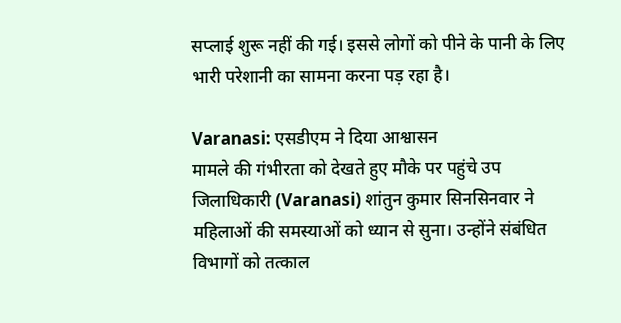सप्लाई शुरू नहीं की गई। इससे लोगों को पीने के पानी के लिए भारी परेशानी का सामना करना पड़ रहा है।

Varanasi: एसडीएम ने दिया आश्वासन
मामले की गंभीरता को देखते हुए मौके पर पहुंचे उप जिलाधिकारी (Varanasi) शांतुन कुमार सिनसिनवार ने महिलाओं की समस्याओं को ध्यान से सुना। उन्होंने संबंधित विभागों को तत्काल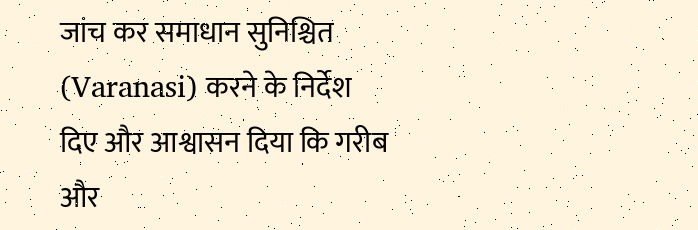जांच कर समाधान सुनिश्चित (Varanasi) करने के निर्देश दिए और आश्वासन दिया कि गरीब और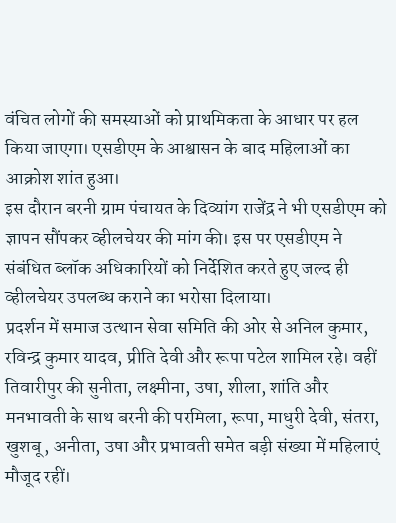वंचित लोगों की समस्याओं को प्राथमिकता के आधार पर हल किया जाएगा। एसडीएम के आश्वासन के बाद महिलाओं का आक्रोश शांत हुआ।
इस दौरान बरनी ग्राम पंचायत के दिव्यांग राजेंद्र ने भी एसडीएम को ज्ञापन सौंपकर व्हीलचेयर की मांग की। इस पर एसडीएम ने संबंधित ब्लॉक अधिकारियों को निर्देशित करते हुए जल्द ही व्हीलचेयर उपलब्ध कराने का भरोसा दिलाया।
प्रदर्शन में समाज उत्थान सेवा समिति की ओर से अनिल कुमार, रविन्द्र कुमार यादव, प्रीति देवी और रूपा पटेल शामिल रहे। वहीं तिवारीपुर की सुनीता, लक्ष्मीना, उषा, शीला, शांति और मनभावती के साथ बरनी की परमिला, रूपा, माधुरी देवी, संतरा, खुशबू, अनीता, उषा और प्रभावती समेत बड़ी संख्या में महिलाएं मौजूद रहीं।